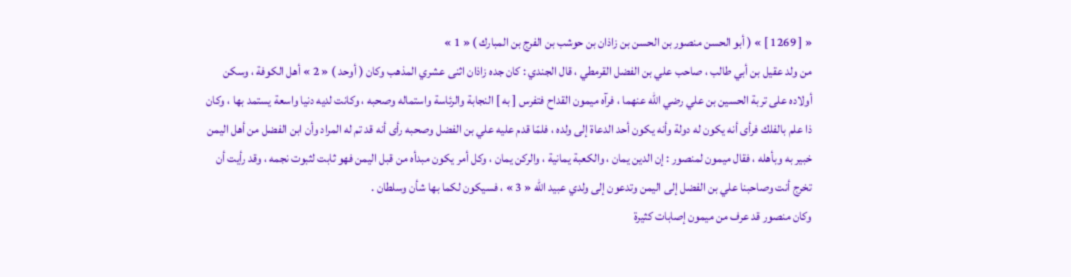« [ 1269 ] » ( أبو الحسن منصور بن الحسن بن زاذان بن حوشب بن الفرج بن المبارك ) « 1 »
من ولد عقيل بن أبي طالب ، صاحب علي بن الفضل القرمطي ، قال الجندي : كان جده زاذان اثنى عشري المذهب وكان ( أوحد ) « 2 » أهل الكوفة ، وسكن أولاده على تربة الحسين بن علي رضي اللّه عنهما ، فرآه ميمون القداح فتفرس [ به ] النجابة والرئاسة واستماله وصحبه ، وكانت لديه دنيا واسعة يستمد بها ، وكان ذا علم بالفلك فرأى أنه يكون له دولة وأنه يكون أحد الدعاة إلى ولده ، فلمّا قدم عليه علي بن الفضل وصحبه رأى أنه قد تم له المراد وأن ابن الفضل من أهل اليمن خبير به وبأهله ، فقال ميمون لمنصور : إن الدين يمان ، والكعبة يمانية ، والركن يمان ، وكل أمر يكون مبدأه من قبل اليمن فهو ثابت لثبوت نجمه ، وقد رأيت أن تخرج أنت وصاحبنا علي بن الفضل إلى اليمن وتدعون إلى ولدي عبيد اللّه « 3 » ، فسيكون لكما بها شأن وسلطان .
وكان منصور قد عرف من ميمون إصابات كثيرة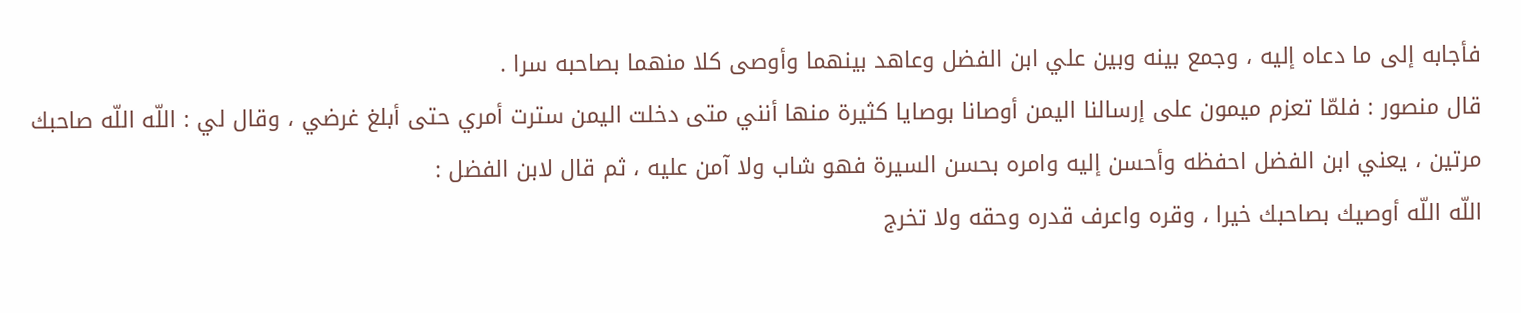فأجابه إلى ما دعاه إليه ، وجمع بينه وبين علي ابن الفضل وعاهد بينهما وأوصى كلا منهما بصاحبه سرا .
قال منصور : فلمّا تعزم ميمون على إرسالنا اليمن أوصانا بوصايا كثيرة منها أنني متى دخلت اليمن سترت أمري حتى أبلغ غرضي ، وقال لي : اللّه اللّه صاحبك مرتين ، يعني ابن الفضل احفظه وأحسن إليه وامره بحسن السيرة فهو شاب ولا آمن عليه ، ثم قال لابن الفضل :
اللّه اللّه أوصيك بصاحبك خيرا ، وقره واعرف قدره وحقه ولا تخرج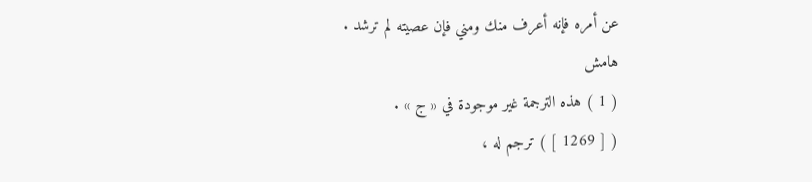عن أمره فإنه أعرف منك ومني فإن عصيته لم ترشد .
هامش
( 1 ) هذه الترجمة غير موجودة في « ج » .
( [ 1269 ] ) ترجم له ،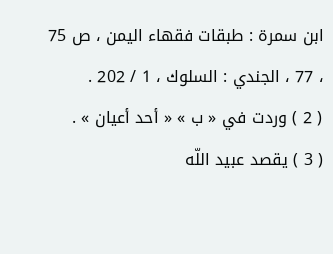ابن سمرة : طبقات فقهاء اليمن ، ص 75 ، 77 ، الجندي : السلوك ، 1 / 202 .
( 2 ) وردت في « ب » « أحد أعيان » .
( 3 ) يقصد عبيد اللّه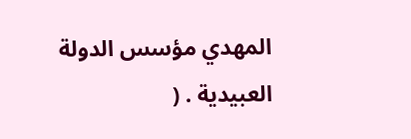المهدي مؤسس الدولة العبيدية . (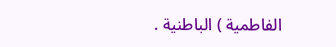الفاطمية ) الباطنية .